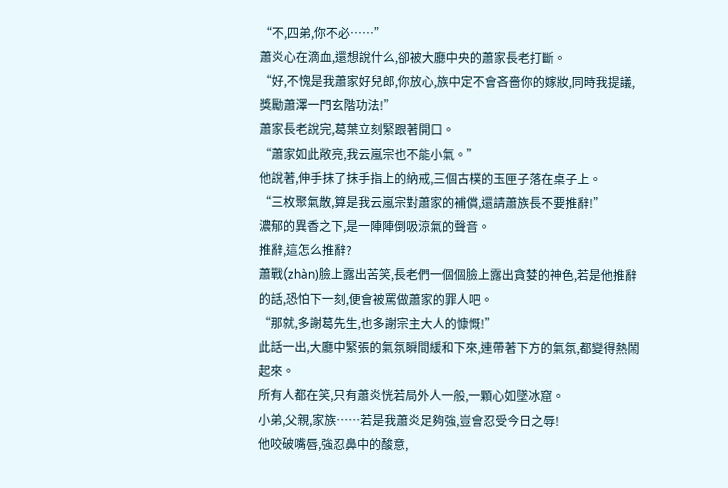“不,四弟,你不必……”
蕭炎心在滴血,還想說什么,卻被大廳中央的蕭家長老打斷。
“好,不愧是我蕭家好兒郎,你放心,族中定不會吝嗇你的嫁妝,同時我提議,獎勵蕭澤一門玄階功法!”
蕭家長老說完,葛葉立刻緊跟著開口。
“蕭家如此敞亮,我云嵐宗也不能小氣。”
他說著,伸手抹了抹手指上的納戒,三個古樸的玉匣子落在桌子上。
“三枚聚氣散,算是我云嵐宗對蕭家的補償,還請蕭族長不要推辭!”
濃郁的異香之下,是一陣陣倒吸涼氣的聲音。
推辭,這怎么推辭?
蕭戰(zhàn)臉上露出苦笑,長老們一個個臉上露出貪婪的神色,若是他推辭的話,恐怕下一刻,便會被罵做蕭家的罪人吧。
“那就,多謝葛先生,也多謝宗主大人的慷慨!”
此話一出,大廳中緊張的氣氛瞬間緩和下來,連帶著下方的氣氛,都變得熱鬧起來。
所有人都在笑,只有蕭炎恍若局外人一般,一顆心如墜冰窟。
小弟,父親,家族……若是我蕭炎足夠強,豈會忍受今日之辱!
他咬破嘴唇,強忍鼻中的酸意,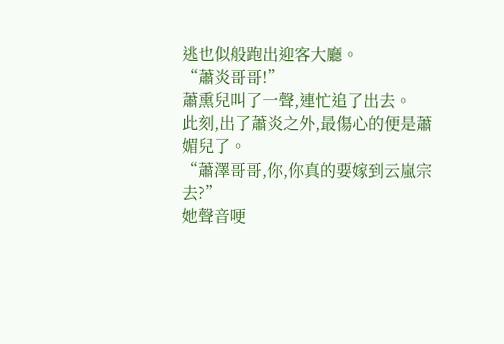逃也似般跑出迎客大廳。
“蕭炎哥哥!”
蕭熏兒叫了一聲,連忙追了出去。
此刻,出了蕭炎之外,最傷心的便是蕭媚兒了。
“蕭澤哥哥,你,你真的要嫁到云嵐宗去?”
她聲音哽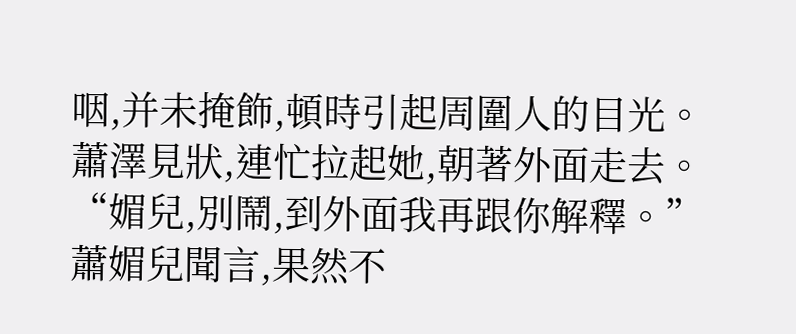咽,并未掩飾,頓時引起周圍人的目光。
蕭澤見狀,連忙拉起她,朝著外面走去。
“媚兒,別鬧,到外面我再跟你解釋。”
蕭媚兒聞言,果然不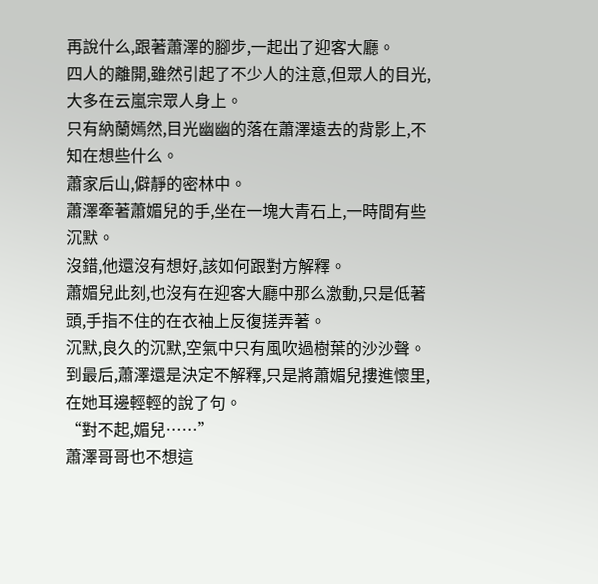再說什么,跟著蕭澤的腳步,一起出了迎客大廳。
四人的離開,雖然引起了不少人的注意,但眾人的目光,大多在云嵐宗眾人身上。
只有納蘭嫣然,目光幽幽的落在蕭澤遠去的背影上,不知在想些什么。
蕭家后山,僻靜的密林中。
蕭澤牽著蕭媚兒的手,坐在一塊大青石上,一時間有些沉默。
沒錯,他還沒有想好,該如何跟對方解釋。
蕭媚兒此刻,也沒有在迎客大廳中那么激動,只是低著頭,手指不住的在衣袖上反復搓弄著。
沉默,良久的沉默,空氣中只有風吹過樹葉的沙沙聲。
到最后,蕭澤還是決定不解釋,只是將蕭媚兒摟進懷里,在她耳邊輕輕的說了句。
“對不起,媚兒……”
蕭澤哥哥也不想這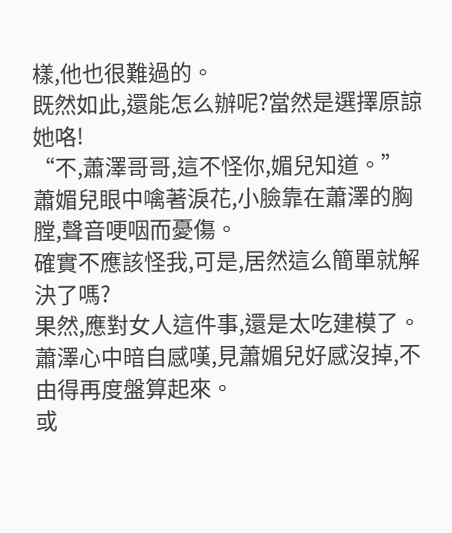樣,他也很難過的。
既然如此,還能怎么辦呢?當然是選擇原諒她咯!
“不,蕭澤哥哥,這不怪你,媚兒知道。”
蕭媚兒眼中噙著淚花,小臉靠在蕭澤的胸膛,聲音哽咽而憂傷。
確實不應該怪我,可是,居然這么簡單就解決了嗎?
果然,應對女人這件事,還是太吃建模了。
蕭澤心中暗自感嘆,見蕭媚兒好感沒掉,不由得再度盤算起來。
或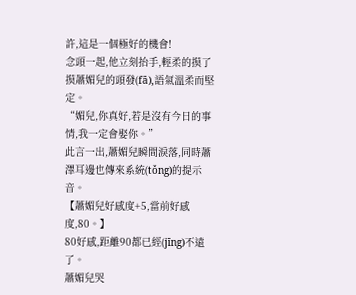許,這是一個極好的機會!
念頭一起,他立刻抬手,輕柔的摸了摸蕭媚兒的頭發(fā),語氣溫柔而堅定。
“媚兒,你真好,若是沒有今日的事情,我一定會娶你。”
此言一出,蕭媚兒瞬間淚落,同時蕭澤耳邊也傳來系統(tǒng)的提示音。
【蕭媚兒好感度+5,當前好感度,80。】
80好感,距離90都已經(jīng)不遠了。
蕭媚兒哭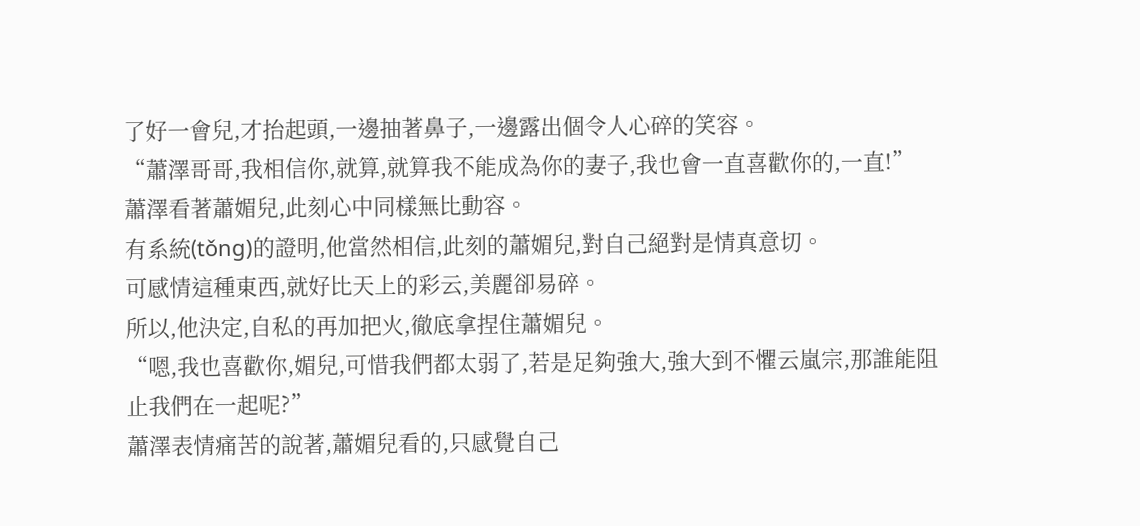了好一會兒,才抬起頭,一邊抽著鼻子,一邊露出個令人心碎的笑容。
“蕭澤哥哥,我相信你,就算,就算我不能成為你的妻子,我也會一直喜歡你的,一直!”
蕭澤看著蕭媚兒,此刻心中同樣無比動容。
有系統(tǒng)的證明,他當然相信,此刻的蕭媚兒,對自己絕對是情真意切。
可感情這種東西,就好比天上的彩云,美麗卻易碎。
所以,他決定,自私的再加把火,徹底拿捏住蕭媚兒。
“嗯,我也喜歡你,媚兒,可惜我們都太弱了,若是足夠強大,強大到不懼云嵐宗,那誰能阻止我們在一起呢?”
蕭澤表情痛苦的說著,蕭媚兒看的,只感覺自己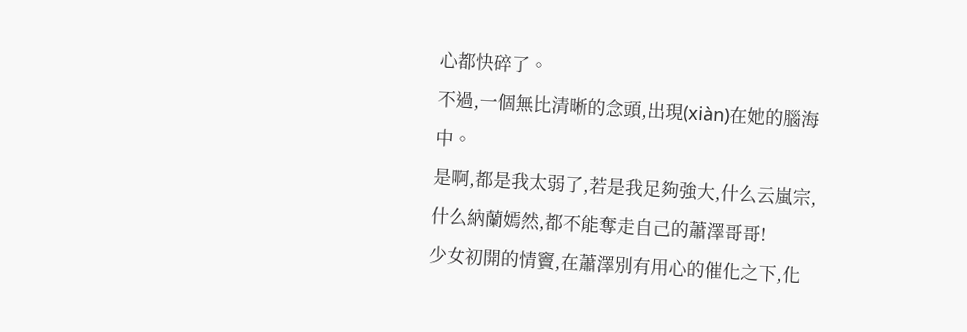心都快碎了。
不過,一個無比清晰的念頭,出現(xiàn)在她的腦海中。
是啊,都是我太弱了,若是我足夠強大,什么云嵐宗,什么納蘭嫣然,都不能奪走自己的蕭澤哥哥!
少女初開的情竇,在蕭澤別有用心的催化之下,化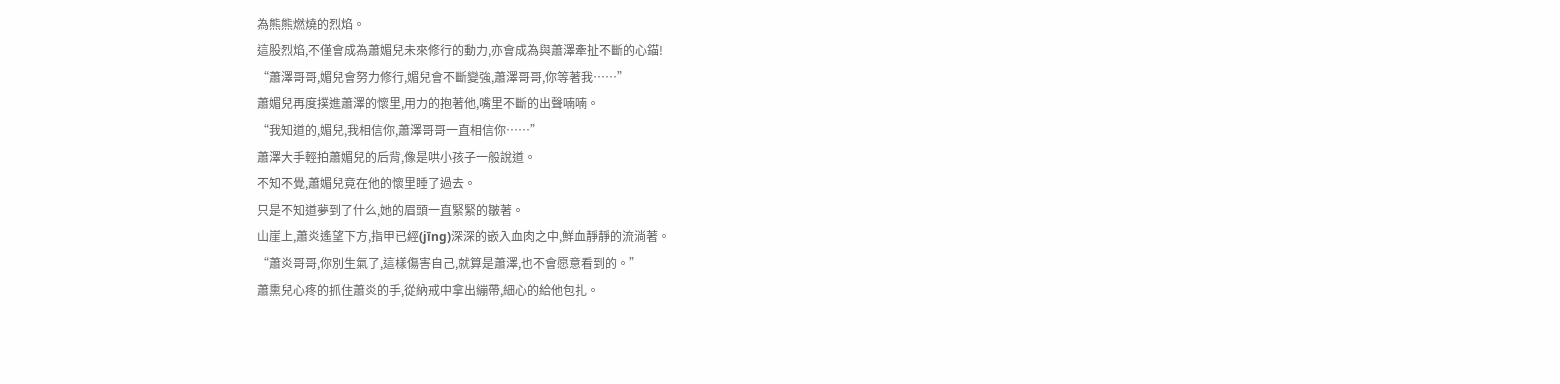為熊熊燃燒的烈焰。
這股烈焰,不僅會成為蕭媚兒未來修行的動力,亦會成為與蕭澤牽扯不斷的心錨!
“蕭澤哥哥,媚兒會努力修行,媚兒會不斷變強,蕭澤哥哥,你等著我……”
蕭媚兒再度撲進蕭澤的懷里,用力的抱著他,嘴里不斷的出聲喃喃。
“我知道的,媚兒,我相信你,蕭澤哥哥一直相信你……”
蕭澤大手輕拍蕭媚兒的后背,像是哄小孩子一般說道。
不知不覺,蕭媚兒竟在他的懷里睡了過去。
只是不知道夢到了什么,她的眉頭一直緊緊的皺著。
山崖上,蕭炎遙望下方,指甲已經(jīng)深深的嵌入血肉之中,鮮血靜靜的流淌著。
“蕭炎哥哥,你別生氣了,這樣傷害自己,就算是蕭澤,也不會愿意看到的。”
蕭熏兒心疼的抓住蕭炎的手,從納戒中拿出繃帶,細心的給他包扎。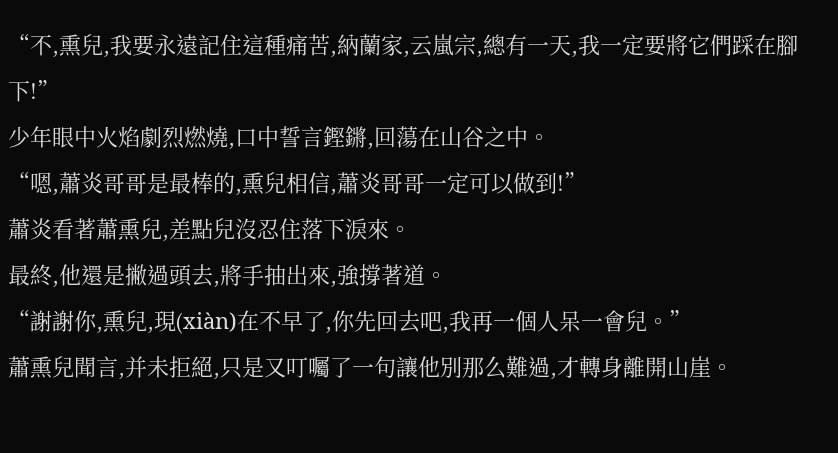“不,熏兒,我要永遠記住這種痛苦,納蘭家,云嵐宗,總有一天,我一定要將它們踩在腳下!”
少年眼中火焰劇烈燃燒,口中誓言鏗鏘,回蕩在山谷之中。
“嗯,蕭炎哥哥是最棒的,熏兒相信,蕭炎哥哥一定可以做到!”
蕭炎看著蕭熏兒,差點兒沒忍住落下淚來。
最終,他還是撇過頭去,將手抽出來,強撐著道。
“謝謝你,熏兒,現(xiàn)在不早了,你先回去吧,我再一個人呆一會兒。”
蕭熏兒聞言,并未拒絕,只是又叮囑了一句讓他別那么難過,才轉身離開山崖。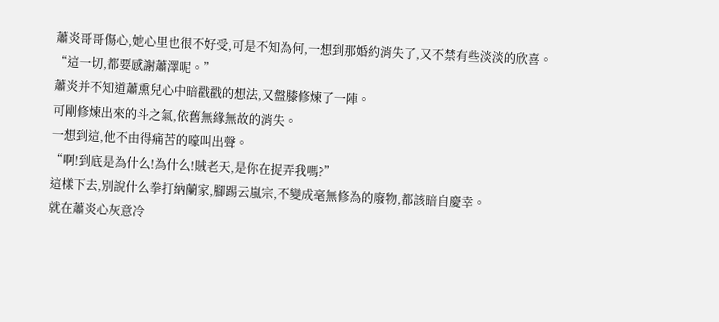蕭炎哥哥傷心,她心里也很不好受,可是不知為何,一想到那婚約消失了,又不禁有些淡淡的欣喜。
“這一切,都要感謝蕭澤呢。”
蕭炎并不知道蕭熏兒心中暗戳戳的想法,又盤膝修煉了一陣。
可剛修煉出來的斗之氣,依舊無緣無故的消失。
一想到這,他不由得痛苦的嚎叫出聲。
“啊!到底是為什么!為什么!賊老天,是你在捉弄我嗎?”
這樣下去,別說什么拳打納蘭家,腳踢云嵐宗,不變成毫無修為的廢物,都該暗自慶幸。
就在蕭炎心灰意冷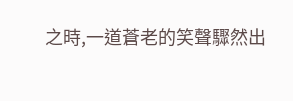之時,一道蒼老的笑聲驟然出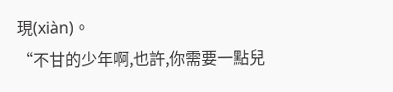現(xiàn)。
“不甘的少年啊,也許,你需要一點兒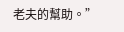老夫的幫助。”